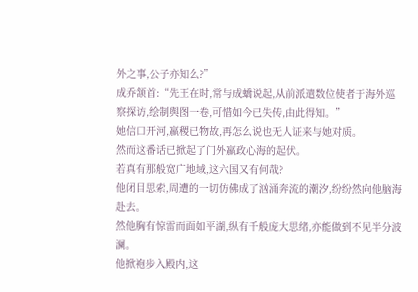外之事,公子亦知么?”
成乔颔首:“先王在时,常与成蟜说起,从前派遣数位使者于海外巡察探访,绘制舆图一卷,可惜如今已失传,由此得知。”
她信口开河,嬴稷已物故,再怎么说也无人证来与她对质。
然而这番话已掀起了门外嬴政心海的起伏。
若真有那般宽广地域,这六国又有何哉?
他闭目思索,周遭的一切仿佛成了汹涌奔流的潮汐,纷纷然向他脑海赴去。
然他胸有惊雷而面如平湖,纵有千般庞大思绪,亦能做到不见半分波澜。
他掀袍步入殿内,这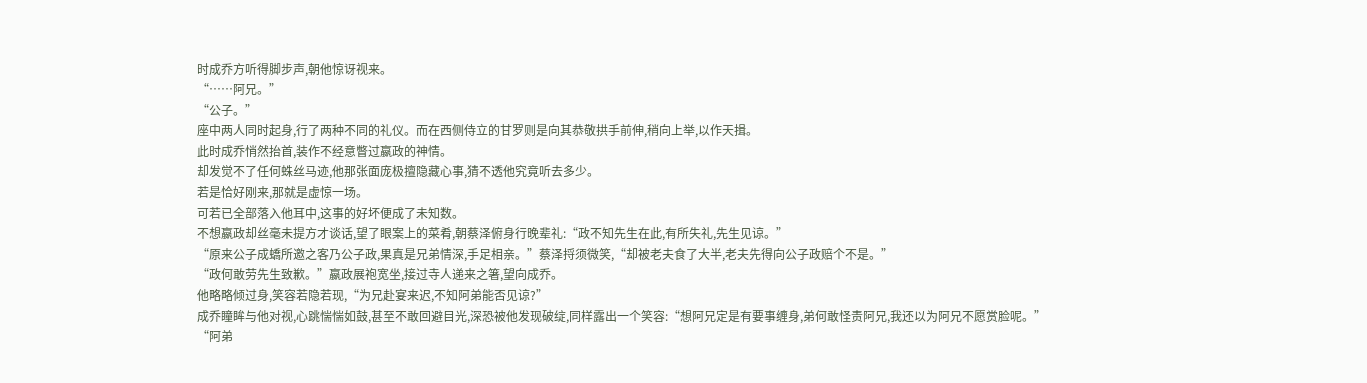时成乔方听得脚步声,朝他惊讶视来。
“……阿兄。”
“公子。”
座中两人同时起身,行了两种不同的礼仪。而在西侧侍立的甘罗则是向其恭敬拱手前伸,稍向上举,以作天揖。
此时成乔悄然抬首,装作不经意瞥过嬴政的神情。
却发觉不了任何蛛丝马迹,他那张面庞极擅隐藏心事,猜不透他究竟听去多少。
若是恰好刚来,那就是虚惊一场。
可若已全部落入他耳中,这事的好坏便成了未知数。
不想嬴政却丝毫未提方才谈话,望了眼案上的菜肴,朝蔡泽俯身行晚辈礼:“政不知先生在此,有所失礼,先生见谅。”
“原来公子成蟜所邀之客乃公子政,果真是兄弟情深,手足相亲。”蔡泽捋须微笑,“却被老夫食了大半,老夫先得向公子政赔个不是。”
“政何敢劳先生致歉。”嬴政展袍宽坐,接过寺人递来之箸,望向成乔。
他略略倾过身,笑容若隐若现,“为兄赴宴来迟,不知阿弟能否见谅?”
成乔瞳眸与他对视,心跳惴惴如鼓,甚至不敢回避目光,深恐被他发现破绽,同样露出一个笑容:“想阿兄定是有要事缠身,弟何敢怪责阿兄,我还以为阿兄不愿赏脸呢。”
“阿弟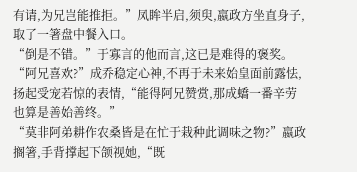有请,为兄岂能推拒。”凤眸半启,须臾,嬴政方坐直身子,取了一箸盘中餐入口。
“倒是不错。”于寡言的他而言,这已是难得的褒奖。
“阿兄喜欢?”成乔稳定心神,不再于未来始皇面前露怯,扬起受宠若惊的表情,“能得阿兄赞赏,那成蟜一番辛劳也算是善始善终。”
“莫非阿弟耕作农桑皆是在忙于栽种此调味之物?”嬴政搁箸,手背撑起下颌视她,“既